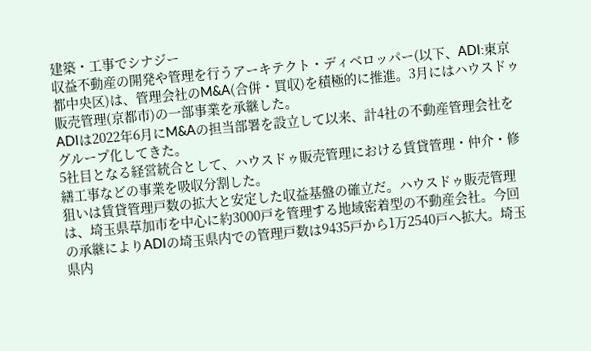建築・工事でシナジー
収益不動産の開発や管理を行うアーキテクト・ディベロッパー(以下、ADI:東京都中央区)は、管理会社のM&A(合併・買収)を積極的に推進。3月にはハウスドゥ販売管理(京都市)の一部事業を承継した。
ADIは2022年6月にM&Aの担当部署を設立して以来、計4社の不動産管理会社をグループ化してきた。
5社目となる経営統合として、ハウスドゥ販売管理における賃貸管理・仲介・修繕工事などの事業を吸収分割した。
狙いは賃貸管理戸数の拡大と安定した収益基盤の確立だ。ハウスドゥ販売管理は、埼玉県草加市を中心に約3000戸を管理する地域密着型の不動産会社。今回の承継によりADIの埼玉県内での管理戸数は9435戸から1万2540戸へ拡大。埼玉県内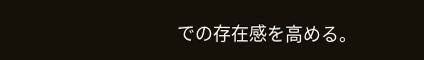での存在感を高める。